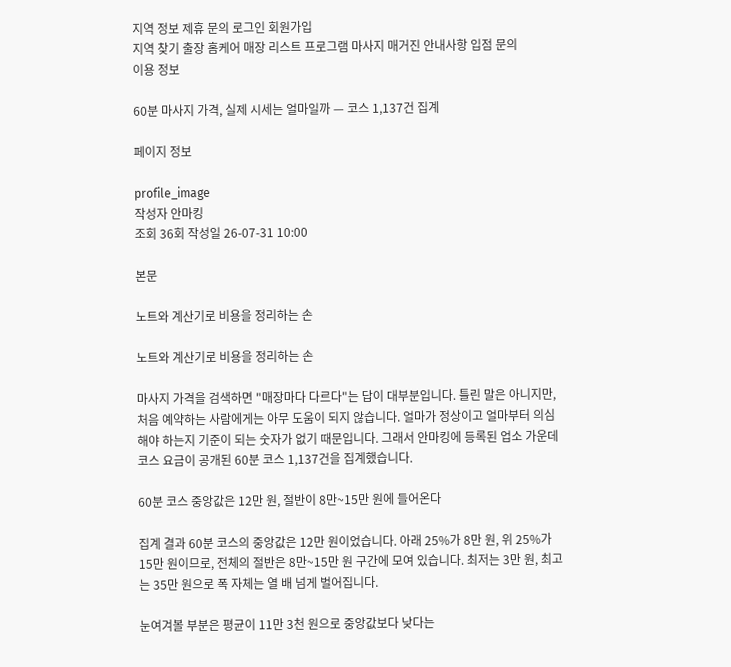지역 정보 제휴 문의 로그인 회원가입
지역 찾기 출장 홈케어 매장 리스트 프로그램 마사지 매거진 안내사항 입점 문의
이용 정보

60분 마사지 가격, 실제 시세는 얼마일까 — 코스 1,137건 집계

페이지 정보

profile_image
작성자 안마킹
조회 36회 작성일 26-07-31 10:00

본문

노트와 계산기로 비용을 정리하는 손

노트와 계산기로 비용을 정리하는 손

마사지 가격을 검색하면 "매장마다 다르다"는 답이 대부분입니다. 틀린 말은 아니지만, 처음 예약하는 사람에게는 아무 도움이 되지 않습니다. 얼마가 정상이고 얼마부터 의심해야 하는지 기준이 되는 숫자가 없기 때문입니다. 그래서 안마킹에 등록된 업소 가운데 코스 요금이 공개된 60분 코스 1,137건을 집계했습니다.

60분 코스 중앙값은 12만 원, 절반이 8만~15만 원에 들어온다

집계 결과 60분 코스의 중앙값은 12만 원이었습니다. 아래 25%가 8만 원, 위 25%가 15만 원이므로, 전체의 절반은 8만~15만 원 구간에 모여 있습니다. 최저는 3만 원, 최고는 35만 원으로 폭 자체는 열 배 넘게 벌어집니다.

눈여겨볼 부분은 평균이 11만 3천 원으로 중앙값보다 낮다는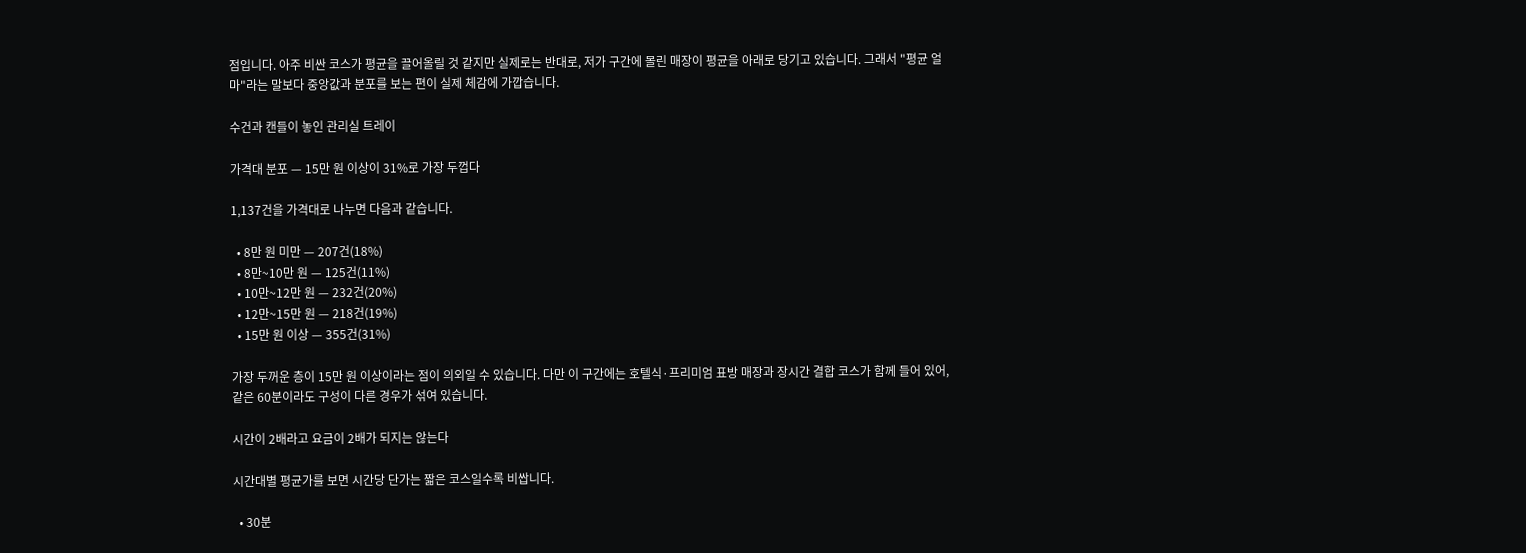점입니다. 아주 비싼 코스가 평균을 끌어올릴 것 같지만 실제로는 반대로, 저가 구간에 몰린 매장이 평균을 아래로 당기고 있습니다. 그래서 "평균 얼마"라는 말보다 중앙값과 분포를 보는 편이 실제 체감에 가깝습니다.

수건과 캔들이 놓인 관리실 트레이

가격대 분포 — 15만 원 이상이 31%로 가장 두껍다

1,137건을 가격대로 나누면 다음과 같습니다.

  • 8만 원 미만 — 207건(18%)
  • 8만~10만 원 — 125건(11%)
  • 10만~12만 원 — 232건(20%)
  • 12만~15만 원 — 218건(19%)
  • 15만 원 이상 — 355건(31%)

가장 두꺼운 층이 15만 원 이상이라는 점이 의외일 수 있습니다. 다만 이 구간에는 호텔식·프리미엄 표방 매장과 장시간 결합 코스가 함께 들어 있어, 같은 60분이라도 구성이 다른 경우가 섞여 있습니다.

시간이 2배라고 요금이 2배가 되지는 않는다

시간대별 평균가를 보면 시간당 단가는 짧은 코스일수록 비쌉니다.

  • 30분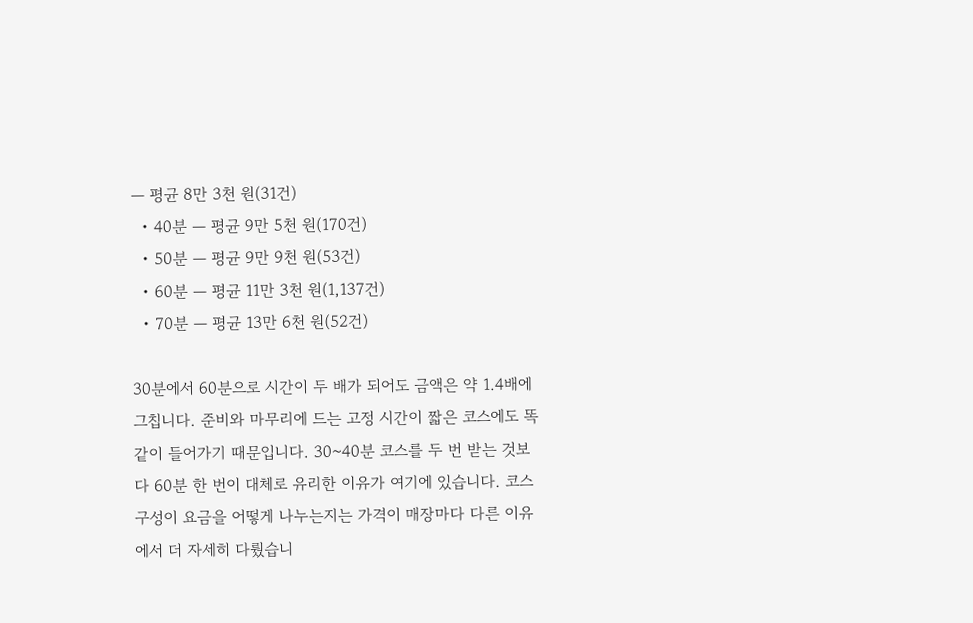— 평균 8만 3천 원(31건)
  • 40분 — 평균 9만 5천 원(170건)
  • 50분 — 평균 9만 9천 원(53건)
  • 60분 — 평균 11만 3천 원(1,137건)
  • 70분 — 평균 13만 6천 원(52건)

30분에서 60분으로 시간이 두 배가 되어도 금액은 약 1.4배에 그칩니다. 준비와 마무리에 드는 고정 시간이 짧은 코스에도 똑같이 들어가기 때문입니다. 30~40분 코스를 두 번 받는 것보다 60분 한 번이 대체로 유리한 이유가 여기에 있습니다. 코스 구성이 요금을 어떻게 나누는지는 가격이 매장마다 다른 이유에서 더 자세히 다뤘습니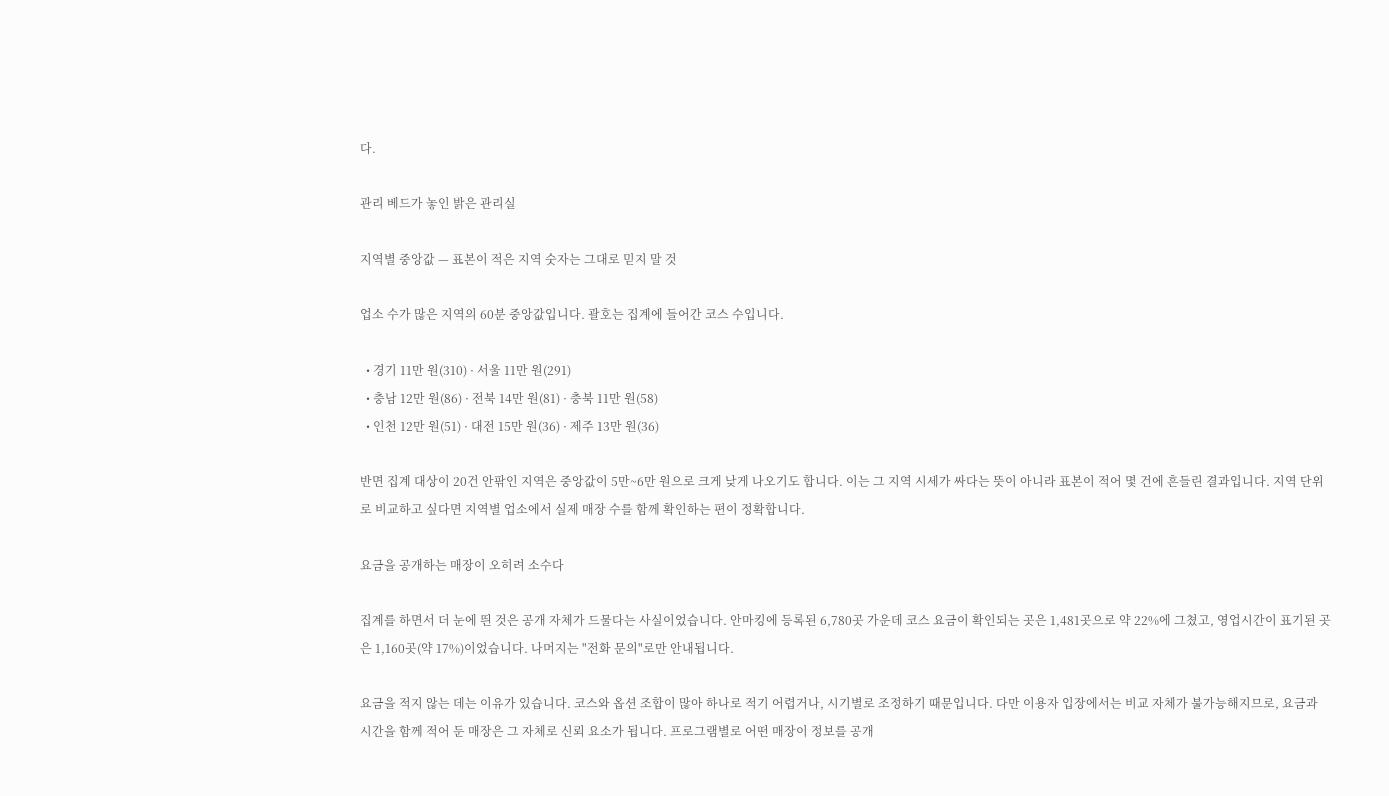다.

관리 베드가 놓인 밝은 관리실

지역별 중앙값 — 표본이 적은 지역 숫자는 그대로 믿지 말 것

업소 수가 많은 지역의 60분 중앙값입니다. 괄호는 집계에 들어간 코스 수입니다.

  • 경기 11만 원(310) · 서울 11만 원(291)
  • 충남 12만 원(86) · 전북 14만 원(81) · 충북 11만 원(58)
  • 인천 12만 원(51) · 대전 15만 원(36) · 제주 13만 원(36)

반면 집계 대상이 20건 안팎인 지역은 중앙값이 5만~6만 원으로 크게 낮게 나오기도 합니다. 이는 그 지역 시세가 싸다는 뜻이 아니라 표본이 적어 몇 건에 흔들린 결과입니다. 지역 단위로 비교하고 싶다면 지역별 업소에서 실제 매장 수를 함께 확인하는 편이 정확합니다.

요금을 공개하는 매장이 오히려 소수다

집계를 하면서 더 눈에 띈 것은 공개 자체가 드물다는 사실이었습니다. 안마킹에 등록된 6,780곳 가운데 코스 요금이 확인되는 곳은 1,481곳으로 약 22%에 그쳤고, 영업시간이 표기된 곳은 1,160곳(약 17%)이었습니다. 나머지는 "전화 문의"로만 안내됩니다.

요금을 적지 않는 데는 이유가 있습니다. 코스와 옵션 조합이 많아 하나로 적기 어렵거나, 시기별로 조정하기 때문입니다. 다만 이용자 입장에서는 비교 자체가 불가능해지므로, 요금과 시간을 함께 적어 둔 매장은 그 자체로 신뢰 요소가 됩니다. 프로그램별로 어떤 매장이 정보를 공개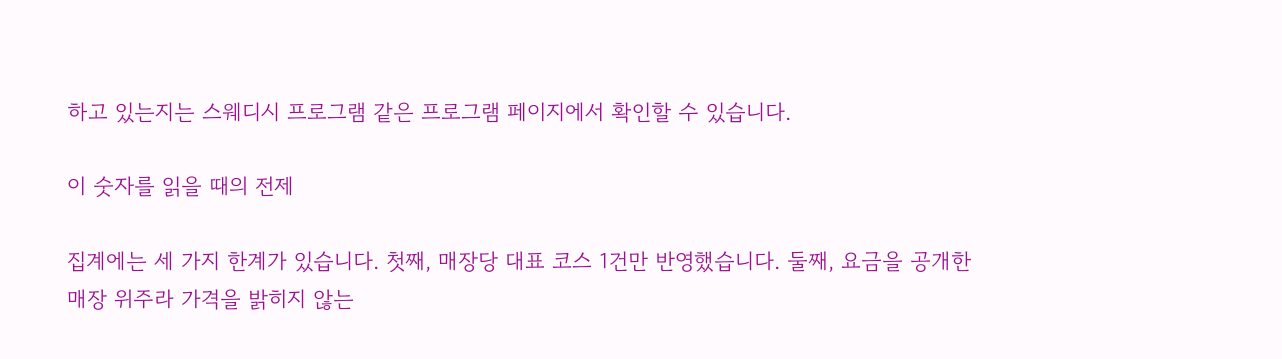하고 있는지는 스웨디시 프로그램 같은 프로그램 페이지에서 확인할 수 있습니다.

이 숫자를 읽을 때의 전제

집계에는 세 가지 한계가 있습니다. 첫째, 매장당 대표 코스 1건만 반영했습니다. 둘째, 요금을 공개한 매장 위주라 가격을 밝히지 않는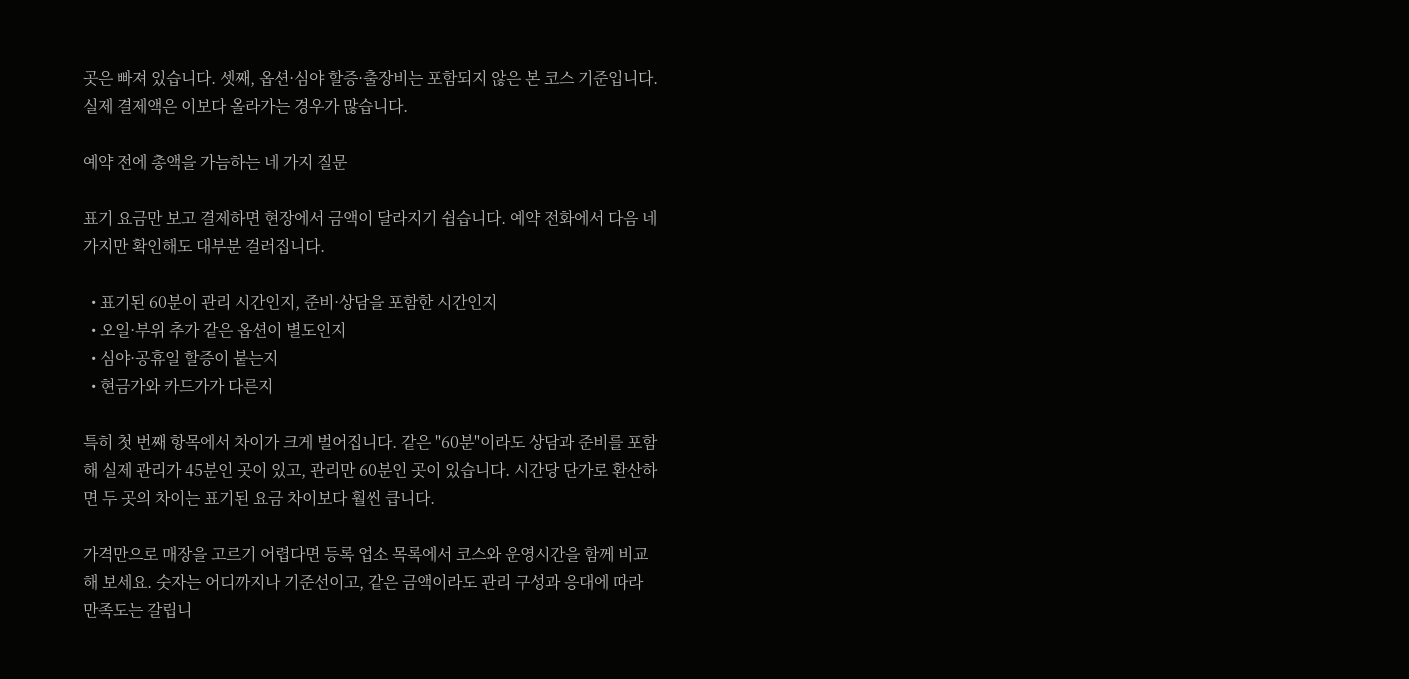곳은 빠져 있습니다. 셋째, 옵션·심야 할증·출장비는 포함되지 않은 본 코스 기준입니다. 실제 결제액은 이보다 올라가는 경우가 많습니다.

예약 전에 총액을 가늠하는 네 가지 질문

표기 요금만 보고 결제하면 현장에서 금액이 달라지기 쉽습니다. 예약 전화에서 다음 네 가지만 확인해도 대부분 걸러집니다.

  • 표기된 60분이 관리 시간인지, 준비·상담을 포함한 시간인지
  • 오일·부위 추가 같은 옵션이 별도인지
  • 심야·공휴일 할증이 붙는지
  • 현금가와 카드가가 다른지

특히 첫 번째 항목에서 차이가 크게 벌어집니다. 같은 "60분"이라도 상담과 준비를 포함해 실제 관리가 45분인 곳이 있고, 관리만 60분인 곳이 있습니다. 시간당 단가로 환산하면 두 곳의 차이는 표기된 요금 차이보다 훨씬 큽니다.

가격만으로 매장을 고르기 어렵다면 등록 업소 목록에서 코스와 운영시간을 함께 비교해 보세요. 숫자는 어디까지나 기준선이고, 같은 금액이라도 관리 구성과 응대에 따라 만족도는 갈립니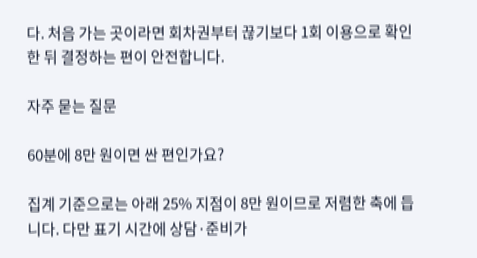다. 처음 가는 곳이라면 회차권부터 끊기보다 1회 이용으로 확인한 뒤 결정하는 편이 안전합니다.

자주 묻는 질문

60분에 8만 원이면 싼 편인가요?

집계 기준으로는 아래 25% 지점이 8만 원이므로 저렴한 축에 듭니다. 다만 표기 시간에 상담·준비가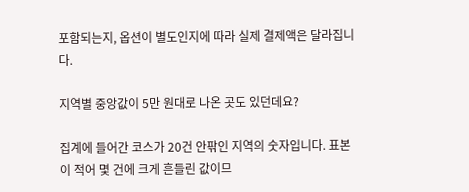포함되는지, 옵션이 별도인지에 따라 실제 결제액은 달라집니다.

지역별 중앙값이 5만 원대로 나온 곳도 있던데요?

집계에 들어간 코스가 20건 안팎인 지역의 숫자입니다. 표본이 적어 몇 건에 크게 흔들린 값이므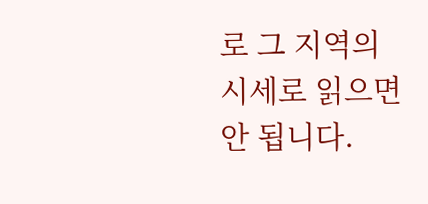로 그 지역의 시세로 읽으면 안 됩니다.